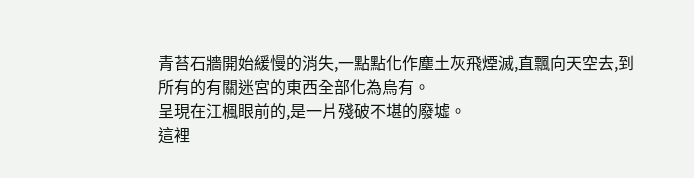青苔石牆開始緩慢的消失,一點點化作塵土灰飛煙滅,直飄向天空去,到所有的有關迷宮的東西全部化為烏有。
呈現在江楓眼前的,是一片殘破不堪的廢墟。
這裡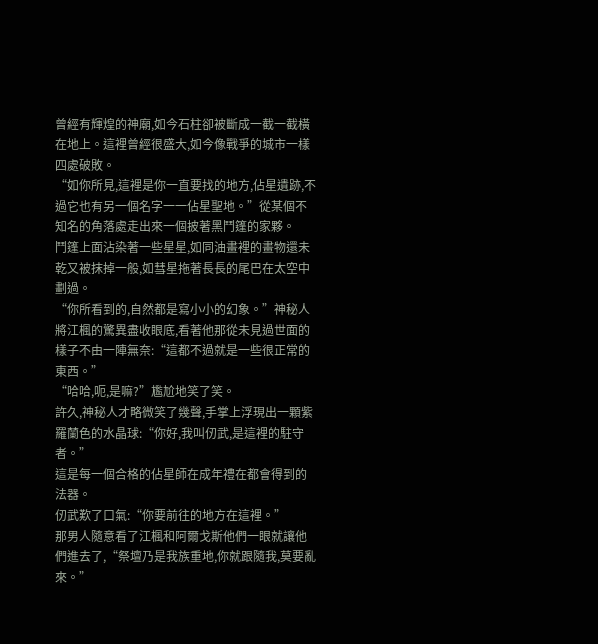曾經有輝煌的神廟,如今石柱卻被斷成一截一截橫在地上。這裡曾經很盛大,如今像戰爭的城市一樣四處破敗。
“如你所見,這裡是你一直要找的地方,佔星遺跡,不過它也有另一個名字一一佔星聖地。”從某個不知名的角落處走出來一個披著黑鬥篷的家夥。
鬥篷上面沾染著一些星星,如同油畫裡的畫物還未乾又被抹掉一般,如彗星拖著長長的尾巴在太空中劃過。
“你所看到的,自然都是寫小小的幻象。”神秘人將江楓的驚異盡收眼底,看著他那從未見過世面的樣子不由一陣無奈:“這都不過就是一些很正常的東西。”
“哈哈,呃,是嘛?”尷尬地笑了笑。
許久,神秘人才略微笑了幾聲,手掌上浮現出一顆紫羅蘭色的水晶球:“你好,我叫仞武,是這裡的駐守者。”
這是每一個合格的佔星師在成年禮在都會得到的法器。
仞武歎了口氣:“你要前往的地方在這裡。”
那男人隨意看了江楓和阿爾戈斯他們一眼就讓他們進去了,“祭壇乃是我族重地,你就跟隨我,莫要亂來。”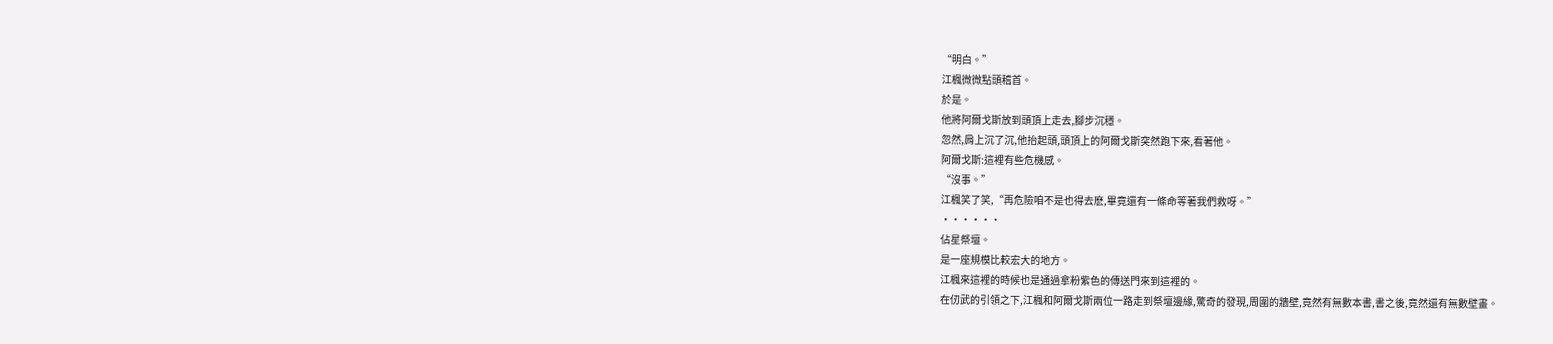“明白。”
江楓微微點頭稽首。
於是。
他將阿爾戈斯放到頭頂上走去,腳步沉穩。
忽然,肩上沉了沉,他抬起頭,頭頂上的阿爾戈斯突然跑下來,看著他。
阿爾戈斯:這裡有些危機感。
“沒事。”
江楓笑了笑,“再危險咱不是也得去麽,畢竟還有一條命等著我們救呀。”
······
佔星祭壇。
是一座規模比較宏大的地方。
江楓來這裡的時候也是通過拿粉紫色的傳送門來到這裡的。
在仞武的引領之下,江楓和阿爾戈斯兩位一路走到祭壇邊緣,驚奇的發現,周圍的牆壁,竟然有無數本書,書之後,竟然還有無數壁畫。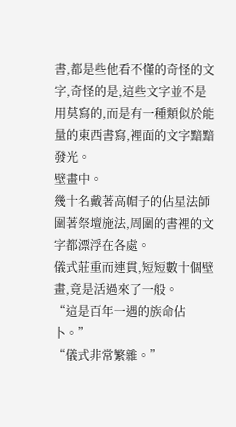書,都是些他看不懂的奇怪的文字,奇怪的是,這些文字並不是用莫寫的,而是有一種類似於能量的東西書寫,裡面的文字黯黯發光。
壁畫中。
幾十名戴著高帽子的佔星法師圍著祭壇施法,周圍的書裡的文字都漂浮在各處。
儀式莊重而連貫,短短數十個壁畫,竟是活過來了一般。
“這是百年一遇的族命佔卜。”
“儀式非常繁雜。”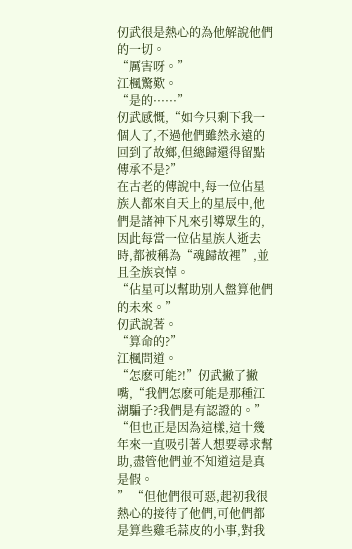仞武很是熱心的為他解說他們的一切。
“厲害呀。”
江楓驚歎。
“是的······”
仞武感慨,“如今只剩下我一個人了,不過他們雖然永遠的回到了故鄉,但總歸還得留點傳承不是?”
在古老的傳說中,每一位佔星族人都來自天上的星辰中,他們是諸神下凡來引導眾生的,因此每當一位佔星族人逝去時,都被稱為“魂歸故裡”,並且全族哀悼。
“佔星可以幫助別人盤算他們的未來。”
仞武說著。
“算命的?”
江楓問道。
“怎麽可能?!”仞武撇了撇嘴,“我們怎麽可能是那種江湖騙子?我們是有認證的。”
“但也正是因為這樣,這十幾年來一直吸引著人想要尋求幫助,盡管他們並不知道這是真是假。
” “但他們很可惡,起初我很熱心的接待了他們,可他們都是算些雞毛蒜皮的小事,對我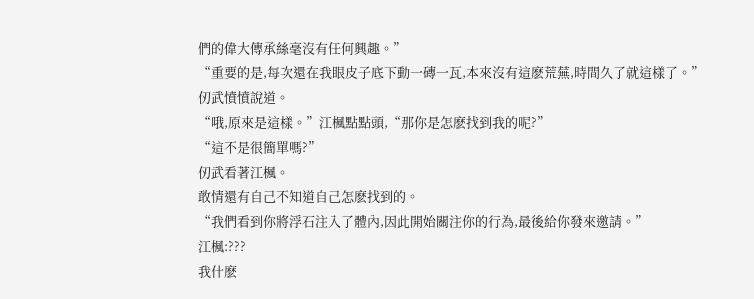們的偉大傳承絲毫沒有任何興趣。”
“重要的是,每次還在我眼皮子底下動一磚一瓦,本來沒有這麽荒蕪,時間久了就這樣了。”
仞武憤憤說道。
“哦,原來是這樣。”江楓點點頭,“那你是怎麽找到我的呢?”
“這不是很簡單嗎?”
仞武看著江楓。
敢情還有自己不知道自己怎麽找到的。
“我們看到你將浮石注入了體內,因此開始關注你的行為,最後給你發來邀請。”
江楓:???
我什麽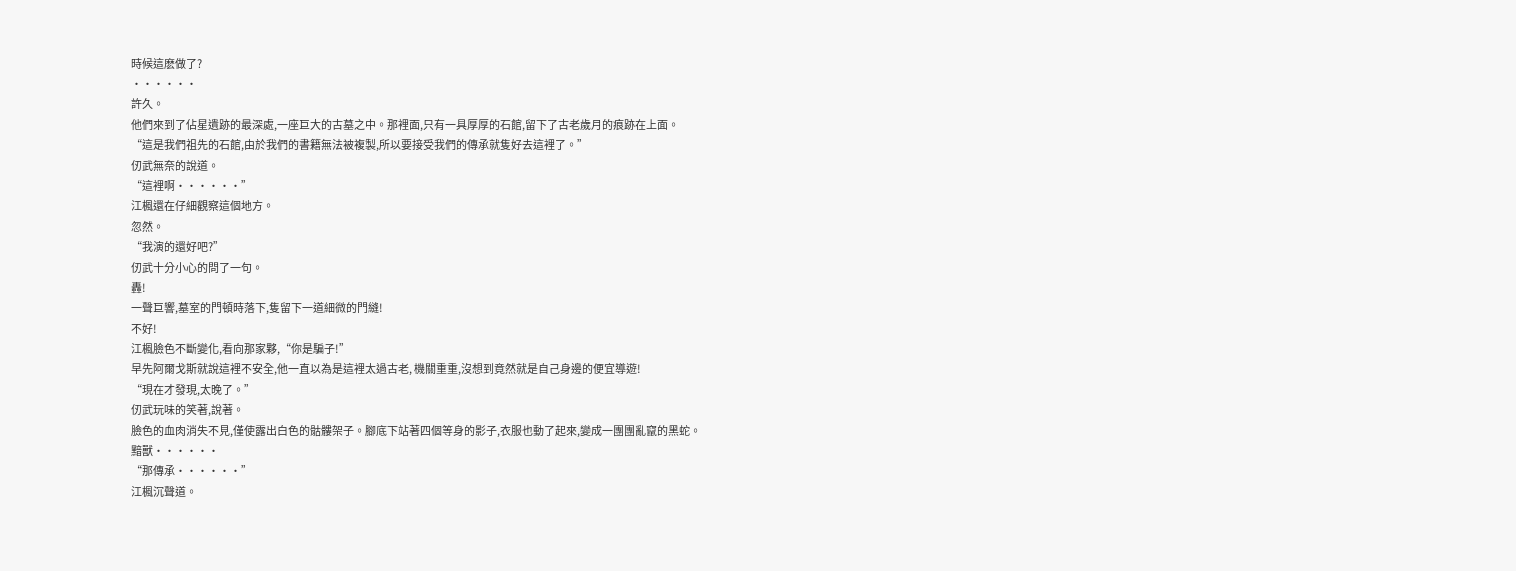時候這麽做了?
······
許久。
他們來到了佔星遺跡的最深處,一座巨大的古墓之中。那裡面,只有一具厚厚的石館,留下了古老歲月的痕跡在上面。
“這是我們祖先的石館,由於我們的書籍無法被複製,所以要接受我們的傳承就隻好去這裡了。”
仞武無奈的說道。
“這裡啊······”
江楓還在仔細觀察這個地方。
忽然。
“我演的還好吧?”
仞武十分小心的問了一句。
轟!
一聲巨響,墓室的門頓時落下,隻留下一道細微的門縫!
不好!
江楓臉色不斷變化,看向那家夥,“你是騙子!”
早先阿爾戈斯就說這裡不安全,他一直以為是這裡太過古老, 機關重重,沒想到竟然就是自己身邊的便宜導遊!
“現在才發現,太晚了。”
仞武玩味的笑著,說著。
臉色的血肉消失不見,僅使露出白色的骷髏架子。腳底下站著四個等身的影子,衣服也動了起來,變成一團團亂竄的黑蛇。
黯獸······
“那傳承······”
江楓沉聲道。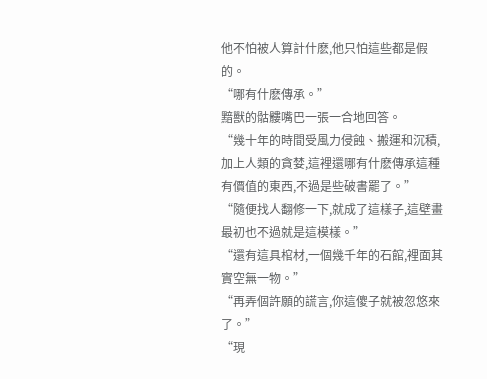他不怕被人算計什麽,他只怕這些都是假的。
“哪有什麽傳承。”
黯獸的骷髏嘴巴一張一合地回答。
“幾十年的時間受風力侵蝕、搬運和沉積,加上人類的貪婪,這裡還哪有什麽傳承這種有價值的東西,不過是些破書罷了。”
“隨便找人翻修一下,就成了這樣子,這壁畫最初也不過就是這模樣。”
“還有這具棺材,一個幾千年的石館,裡面其實空無一物。”
“再弄個許願的謊言,你這傻子就被忽悠來了。”
“現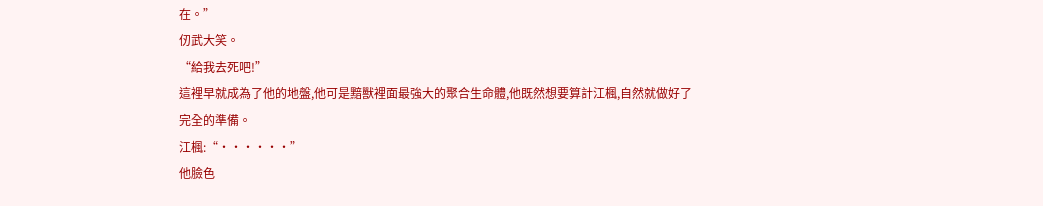在。”
仞武大笑。
“給我去死吧!”
這裡早就成為了他的地盤,他可是黯獸裡面最強大的聚合生命體,他既然想要算計江楓,自然就做好了完全的準備。
江楓:“······”
他臉色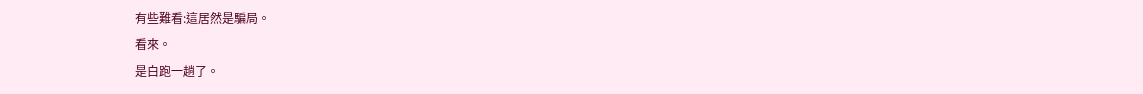有些難看:這居然是騙局。
看來。
是白跑一趟了。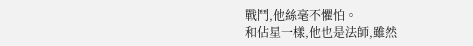戰鬥,他絲毫不懼怕。
和佔星一樣,他也是法師,雖然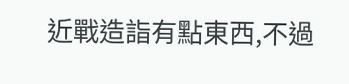近戰造詣有點東西,不過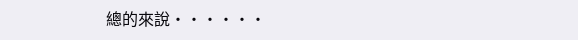總的來說······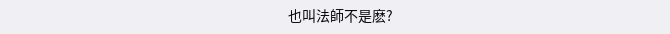也叫法師不是麽?